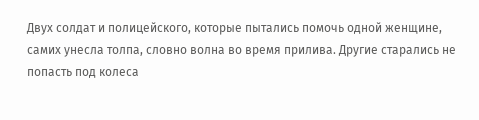Двух солдат и полицейского, которые пытались помочь одной женщине, самих унесла толпа, словно волна во время прилива. Другие старались не попасть под колеса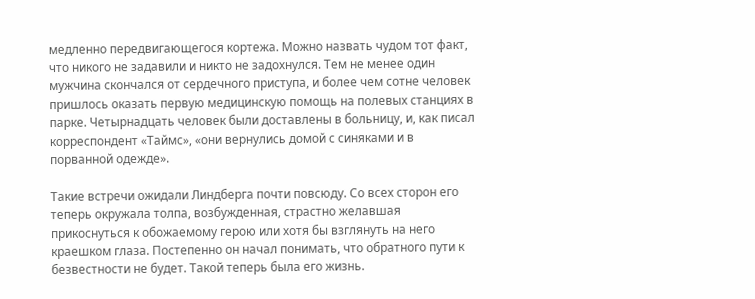медленно передвигающегося кортежа. Можно назвать чудом тот факт, что никого не задавили и никто не задохнулся. Тем не менее один мужчина скончался от сердечного приступа, и более чем сотне человек пришлось оказать первую медицинскую помощь на полевых станциях в парке. Четырнадцать человек были доставлены в больницу, и, как писал корреспондент «Таймс», «они вернулись домой с синяками и в порванной одежде».

Такие встречи ожидали Линдберга почти повсюду. Со всех сторон его теперь окружала толпа, возбужденная, страстно желавшая прикоснуться к обожаемому герою или хотя бы взглянуть на него краешком глаза. Постепенно он начал понимать, что обратного пути к безвестности не будет. Такой теперь была его жизнь.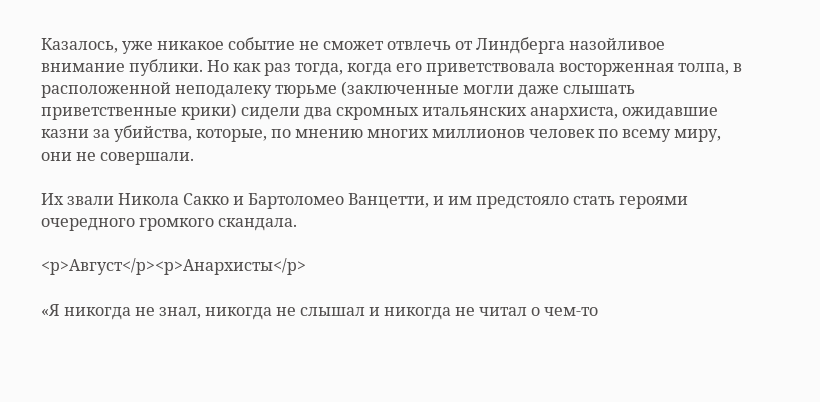Казалось, уже никакое событие не сможет отвлечь от Линдберга назойливое внимание публики. Но как раз тогда, когда его приветствовала восторженная толпа, в расположенной неподалеку тюрьме (заключенные могли даже слышать приветственные крики) сидели два скромных итальянских анархиста, ожидавшие казни за убийства, которые, по мнению многих миллионов человек по всему миру, они не совершали.

Их звали Никола Сакко и Бартоломео Ванцетти, и им предстояло стать героями очередного громкого скандала.

<p>Август</p><p>Анархисты</p>

«Я никогда не знал, никогда не слышал и никогда не читал о чем-то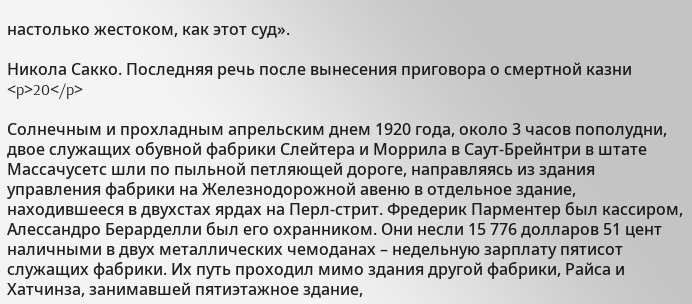настолько жестоком, как этот суд».

Никола Сакко. Последняя речь после вынесения приговора о смертной казни
<p>20</p>

Солнечным и прохладным апрельским днем 1920 года, около 3 часов пополудни, двое служащих обувной фабрики Слейтера и Моррила в Саут-Брейнтри в штате Массачусетс шли по пыльной петляющей дороге, направляясь из здания управления фабрики на Железнодорожной авеню в отдельное здание, находившееся в двухстах ярдах на Перл-стрит. Фредерик Парментер был кассиром, Алессандро Берарделли был его охранником. Они несли 15 776 долларов 51 цент наличными в двух металлических чемоданах – недельную зарплату пятисот служащих фабрики. Их путь проходил мимо здания другой фабрики, Райса и Хатчинза, занимавшей пятиэтажное здание,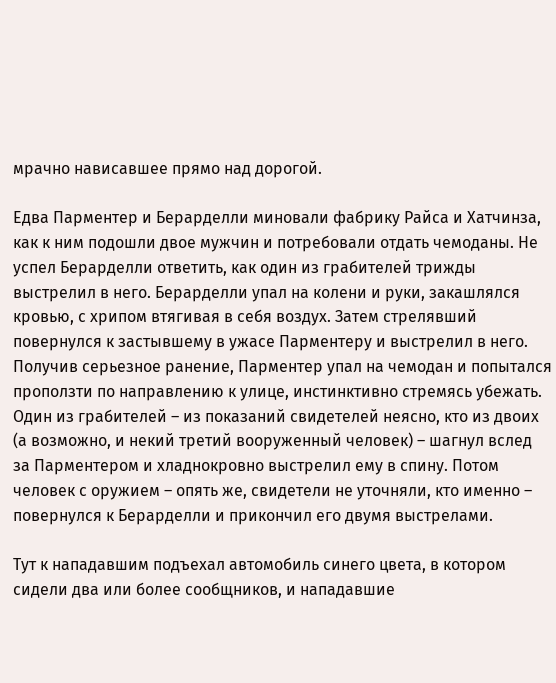мрачно нависавшее прямо над дорогой.

Едва Парментер и Берарделли миновали фабрику Райса и Хатчинза, как к ним подошли двое мужчин и потребовали отдать чемоданы. Не успел Берарделли ответить, как один из грабителей трижды выстрелил в него. Берарделли упал на колени и руки, закашлялся кровью, с хрипом втягивая в себя воздух. Затем стрелявший повернулся к застывшему в ужасе Парментеру и выстрелил в него. Получив серьезное ранение, Парментер упал на чемодан и попытался проползти по направлению к улице, инстинктивно стремясь убежать. Один из грабителей – из показаний свидетелей неясно, кто из двоих (а возможно, и некий третий вооруженный человек) – шагнул вслед за Парментером и хладнокровно выстрелил ему в спину. Потом человек с оружием – опять же, свидетели не уточняли, кто именно – повернулся к Берарделли и прикончил его двумя выстрелами.

Тут к нападавшим подъехал автомобиль синего цвета, в котором сидели два или более сообщников, и нападавшие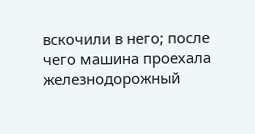вскочили в него; после чего машина проехала железнодорожный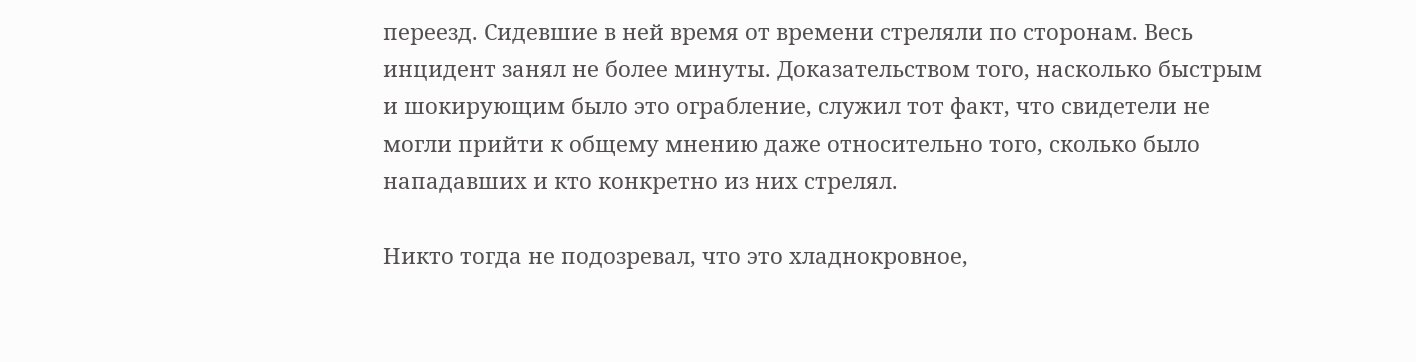переезд. Сидевшие в ней время от времени стреляли по сторонам. Весь инцидент занял не более минуты. Доказательством того, насколько быстрым и шокирующим было это ограбление, служил тот факт, что свидетели не могли прийти к общему мнению даже относительно того, сколько было нападавших и кто конкретно из них стрелял.

Никто тогда не подозревал, что это хладнокровное,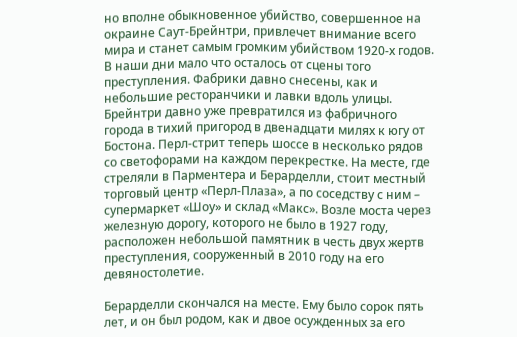но вполне обыкновенное убийство, совершенное на окраине Саут-Брейнтри, привлечет внимание всего мира и станет самым громким убийством 1920-х годов. В наши дни мало что осталось от сцены того преступления. Фабрики давно снесены, как и небольшие ресторанчики и лавки вдоль улицы. Брейнтри давно уже превратился из фабричного города в тихий пригород в двенадцати милях к югу от Бостона. Перл-стрит теперь шоссе в несколько рядов со светофорами на каждом перекрестке. На месте, где стреляли в Парментера и Берарделли, стоит местный торговый центр «Перл-Плаза», а по соседству с ним – супермаркет «Шоу» и склад «Макс». Возле моста через железную дорогу, которого не было в 1927 году, расположен небольшой памятник в честь двух жертв преступления, сооруженный в 2010 году на его девяностолетие.

Берарделли скончался на месте. Ему было сорок пять лет, и он был родом, как и двое осужденных за его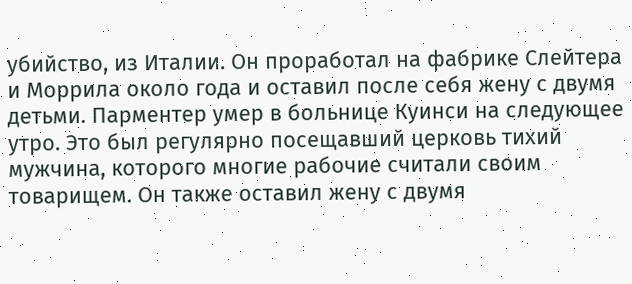убийство, из Италии. Он проработал на фабрике Слейтера и Моррила около года и оставил после себя жену с двумя детьми. Парментер умер в больнице Куинси на следующее утро. Это был регулярно посещавший церковь тихий мужчина, которого многие рабочие считали своим товарищем. Он также оставил жену с двумя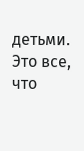детьми. Это все, что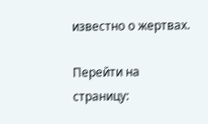известно о жертвах.

Перейти на страницу: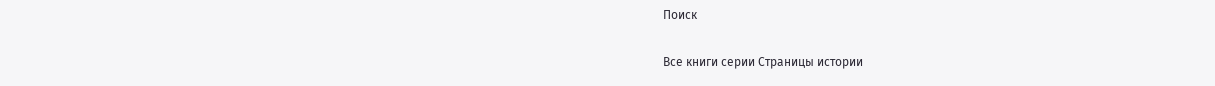Поиск

Все книги серии Страницы истории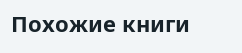Похожие книги